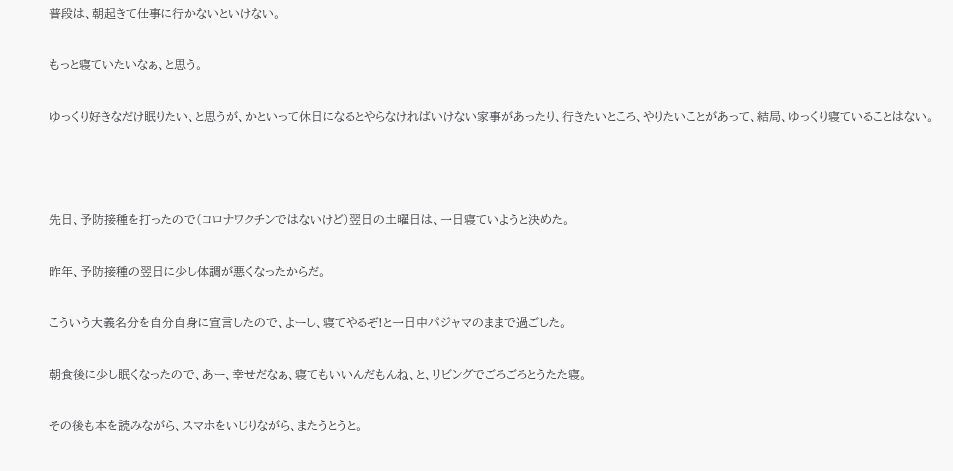普段は、朝起きて仕事に行かないといけない。

もっと寝ていたいなぁ、と思う。

ゆっくり好きなだけ眠りたい、と思うが、かといって休日になるとやらなければいけない家事があったり、行きたいところ、やりたいことがあって、結局、ゆっくり寝ていることはない。



先日、予防接種を打ったので(コロナワクチンではないけど)翌日の土曜日は、一日寝ていようと決めた。

昨年、予防接種の翌日に少し体調が悪くなったからだ。

こういう大義名分を自分自身に宣言したので、よーし、寝てやるぞ!と一日中パジャマのままで過ごした。

朝食後に少し眠くなったので、あー、幸せだなぁ、寝てもいいんだもんね、と、リビングでごろごろとうたた寝。

その後も本を読みながら、スマホをいじりながら、またうとうと。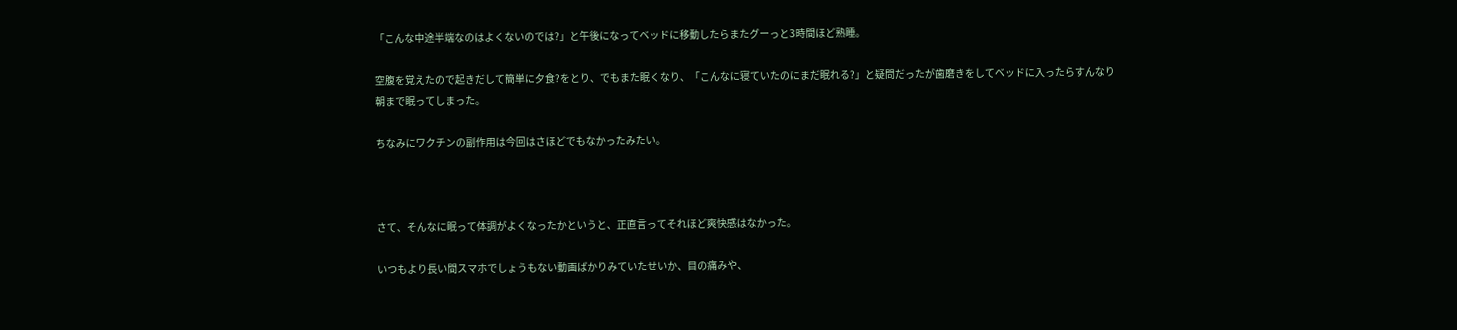「こんな中途半端なのはよくないのでは?」と午後になってベッドに移動したらまたグーっと3時間ほど熟睡。

空腹を覚えたので起きだして簡単に夕食?をとり、でもまた眠くなり、「こんなに寝ていたのにまだ眠れる?」と疑問だったが歯磨きをしてベッドに入ったらすんなり朝まで眠ってしまった。

ちなみにワクチンの副作用は今回はさほどでもなかったみたい。



さて、そんなに眠って体調がよくなったかというと、正直言ってそれほど爽快感はなかった。

いつもより長い間スマホでしょうもない動画ばかりみていたせいか、目の痛みや、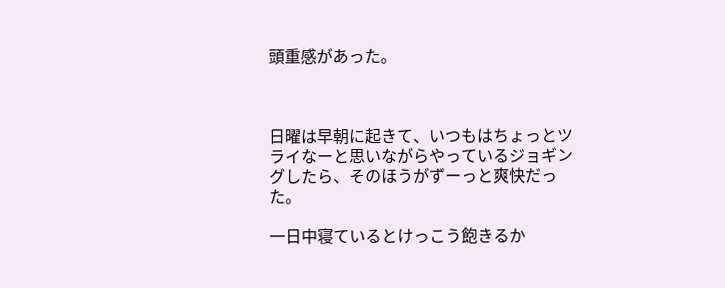頭重感があった。



日曜は早朝に起きて、いつもはちょっとツライなーと思いながらやっているジョギングしたら、そのほうがずーっと爽快だった。

一日中寝ているとけっこう飽きるか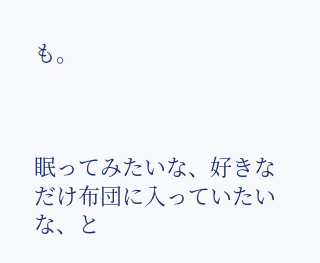も。



眠ってみたいな、好きなだけ布団に入っていたいな、と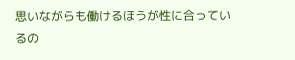思いながらも働けるほうが性に合っているの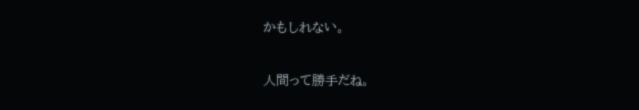かもしれない。

人間って勝手だね。